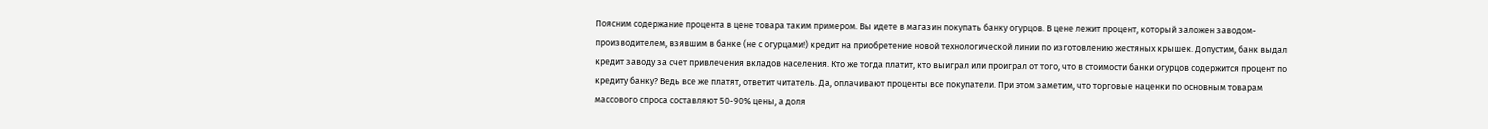Поясним содержание процента в цене товара таким примером. Вы идете в магазин покупать банку огурцов. В цене лежит процент, который заложен заводом- производителем, взявшим в банке (не с огурцами!) кредит на приобретение новой технологической линии по изготовлению жестяных крышек. Допустим, банк выдал кредит заводу за счет привлечения вкладов населения. Кто же тогда платит, кто выиграл или проиграл от того, что в стоимости банки огурцов содержится процент по кредиту банку? Ведь все же платят, ответит читатель. Да, оплачивают проценты все покупатели. При этом заметим, что торговые наценки по основным товарам массового спроса составляют 50-90% цены, а доля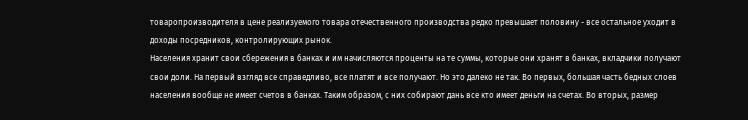товаропроизводителя в цене реализуемого товара отечественного производства редко превышает половину - все остальное уходит в доходы посредников, контролирующих рынок.
Населения хранит свои сбережения в банках и им начисляются проценты на те суммы, которые они хранят в банках, вкладчики получают свои доли. На первый взгляд все справедливо, все платят и все получают. Но это далеко не так. Во первых, большая часть бедных слоев населения вообще не имеет счетов в банках. Таким образом, с них собирают дань все кто имеет деньги на счетах. Во вторых, размер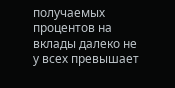получаемых процентов на вклады далеко не у всех превышает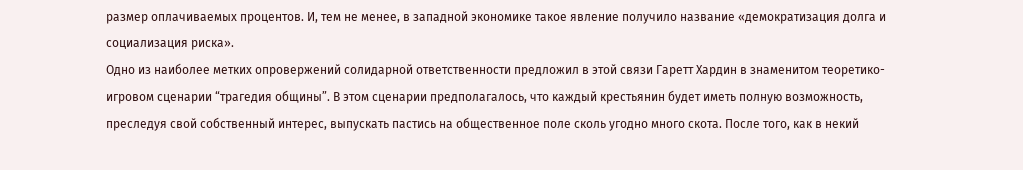размер оплачиваемых процентов. И, тем не менее, в западной экономике такое явление получило название «демократизация долга и социализация риска».
Одно из наиболее метких опровержений солидарной ответственности предложил в этой связи Гаретт Хардин в знаменитом теоретико-игровом сценарии “трагедия общины”. В этом сценарии предполагалось, что каждый крестьянин будет иметь полную возможность, преследуя свой собственный интерес, выпускать пастись на общественное поле сколь угодно много скота. После того, как в некий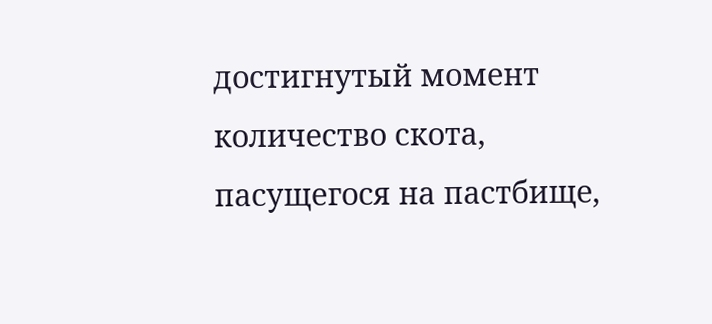достигнутый момент количество скота, пасущегося на пастбище,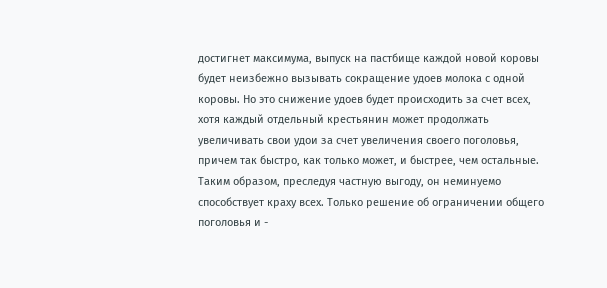достигнет максимума, выпуск на пастбище каждой новой коровы будет неизбежно вызывать сокращение удоев молока с одной коровы. Но это снижение удоев будет происходить за счет всех, хотя каждый отдельный крестьянин может продолжать увеличивать свои удои за счет увеличения своего поголовья, причем так быстро, как только может, и быстрее, чем остальные. Таким образом, преследуя частную выгоду, он неминуемо способствует краху всех. Только решение об ограничении общего поголовья и -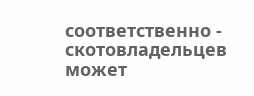соответственно - скотовладельцев может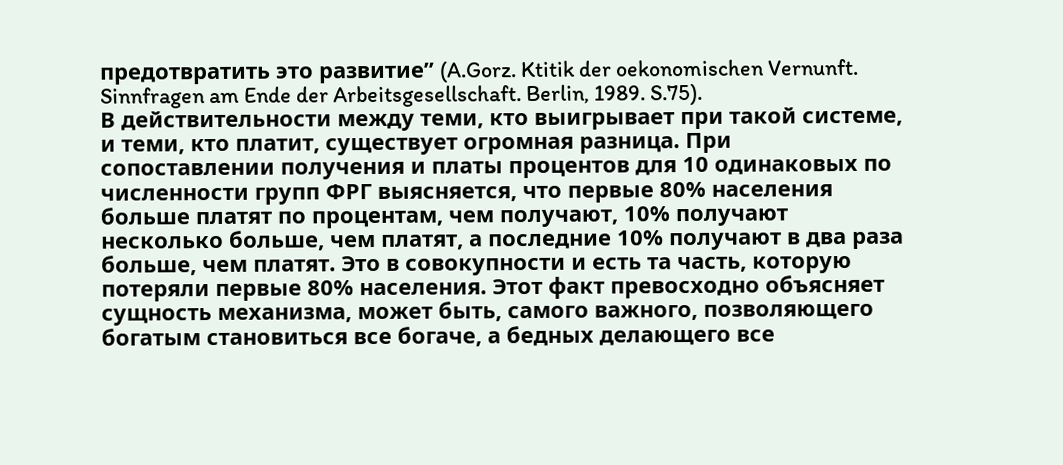предотвратить это развитие” (A.Gorz. Ktitik der oekonomischen Vernunft. Sinnfragen am Ende der Arbeitsgesellschaft. Berlin, 1989. S.75).
В действительности между теми, кто выигрывает при такой системе, и теми, кто платит, существует огромная разница. При сопоставлении получения и платы процентов для 10 одинаковых по численности групп ФРГ выясняется, что первые 80% населения больше платят по процентам, чем получают, 10% получают несколько больше, чем платят, а последние 10% получают в два раза больше, чем платят. Это в совокупности и есть та часть, которую потеряли первые 80% населения. Этот факт превосходно объясняет сущность механизма, может быть, самого важного, позволяющего богатым становиться все богаче, а бедных делающего все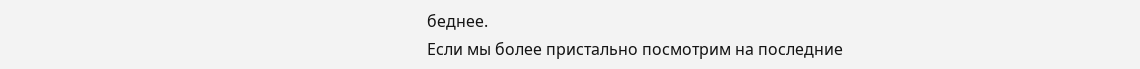беднее.
Если мы более пристально посмотрим на последние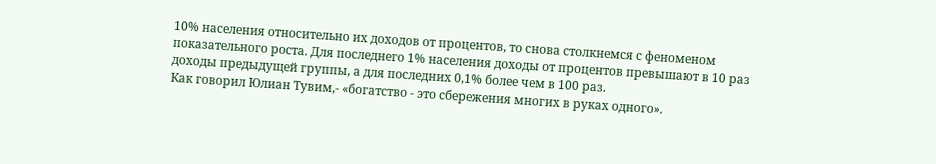10% населения относительно их доходов от процентов, то снова столкнемся с феноменом показательного роста. Для последнего 1% населения доходы от процентов превышают в 10 раз доходы предыдущей группы, а для последних 0,1% более чем в 100 раз.
Как говорил Юлиан Тувим,- «богатство - это сбережения многих в руках одного».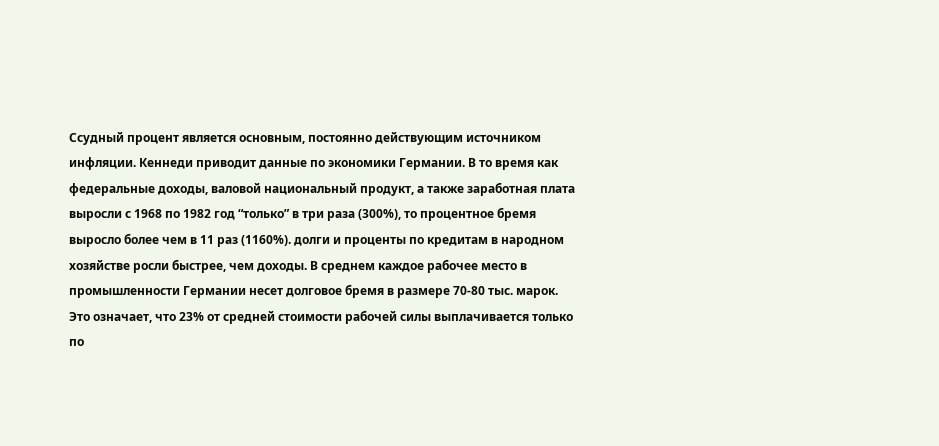Ссудный процент является основным, постоянно действующим источником инфляции. Кеннеди приводит данные по экономики Германии. В то время как федеральные доходы, валовой национальный продукт, а также заработная плата выросли с 1968 по 1982 год “только” в три раза (300%), то процентное бремя выросло более чем в 11 раз (1160%). долги и проценты по кредитам в народном хозяйстве росли быстрее, чем доходы. В среднем каждое рабочее место в промышленности Германии несет долговое бремя в размере 70-80 тыс. марок. Это означает, что 23% от средней стоимости рабочей силы выплачивается только по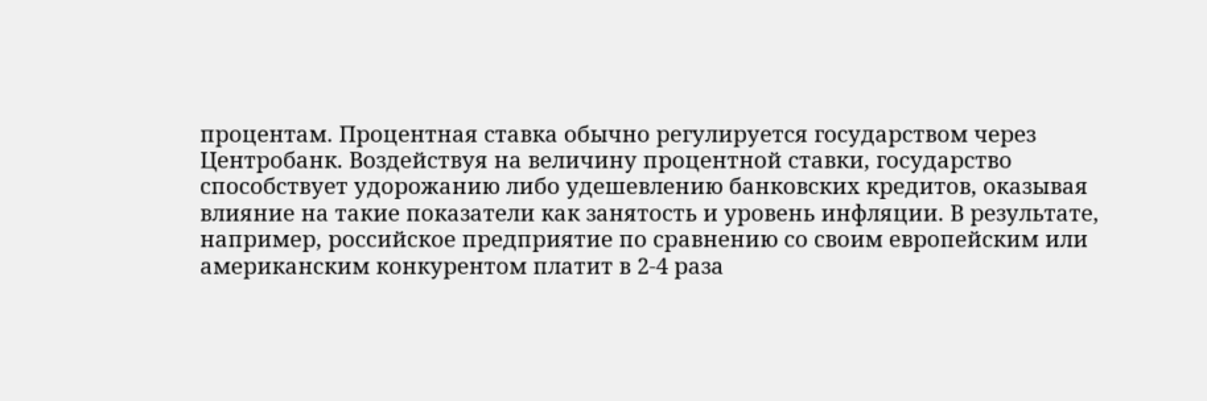процентам. Процентная ставка обычно регулируется государством через Центробанк. Воздействуя на величину процентной ставки, государство способствует удорожанию либо удешевлению банковских кредитов, оказывая влияние на такие показатели как занятость и уровень инфляции. В результате, например, российское предприятие по сравнению со своим европейским или американским конкурентом платит в 2-4 раза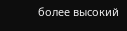более высокий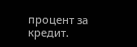процент за кредит.